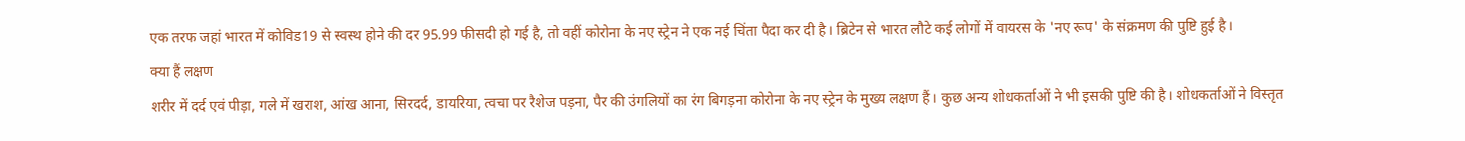एक तरफ जहां भारत में कोविड19 से स्वस्थ होने की दर 95.99 फीसदी हो गई है, तो वहीं कोरोना के नए स्ट्रेन ने एक नई चिंता पैदा कर दी है। ब्रिटेन से भारत लौटे कई लोगों में वायरस के 'नए रूप' के संक्रमण की पुष्टि हुई है।
क्या हैं लक्षण
शरीर में दर्द एवं पीड़ा, गले में खराश, आंख आना, सिरदर्द, डायरिया, त्वचा पर रैशेज पड़ना, पैर की उंगलियों का रंग बिगड़ना कोरोना के नए स्ट्रेन के मुख्य लक्षण हैं। कुछ अन्य शोधकर्ताओं ने भी इसकी पुष्टि की है। शोधकर्ताओं ने विस्तृत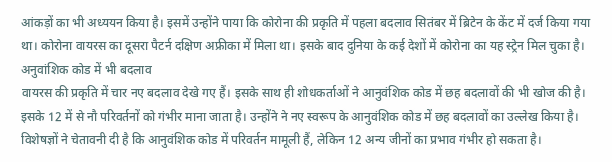आंकड़ों का भी अध्ययन किया है। इसमें उन्होंने पाया कि कोरोना की प्रकृति में पहला बदलाव सितंबर में ब्रिटेन के केंट में दर्ज किया गया था। कोरोना वायरस का दूसरा पैटर्न दक्षिण अफ्रीका में मिला था। इसके बाद दुनिया के कई देशों में कोरोना का यह स्ट्रेन मिल चुका है।
अनुवांशिक कोड में भी बदलाव
वायरस की प्रकृति में चार नए बदलाव देखे गए हैं। इसके साथ ही शोधकर्ताओं ने आनुवंशिक कोड में छह बदलावों की भी खोज की है। इसके 12 में से नौ परिवर्तनों को गंभीर माना जाता है। उन्होंने ने नए स्वरूप के आनुवंशिक कोड में छह बदलावों का उल्लेख किया है। विशेषज्ञों ने चेतावनी दी है कि आनुवंशिक कोड में परिवर्तन मामूली हैं, लेकिन 12 अन्य जीनों का प्रभाव गंभीर हो सकता है।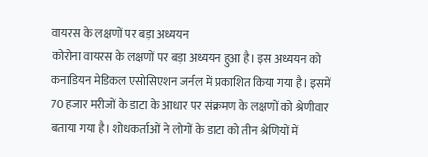वायरस के लक्षणों पर बड़ा अध्ययन
कोरोना वायरस के लक्षणों पर बड़ा अध्ययन हुआ है। इस अध्ययन को कनाडियन मेडिकल एसोसिएशन जर्नल में प्रकाशित किया गया है। इसमें 70 हजार मरीजों के डाटा के आधार पर संक्रमण के लक्षणों को श्रेणीवार बताया गया है। शोधकर्ताओं ने लोगों के डाटा को तीन श्रेणियों में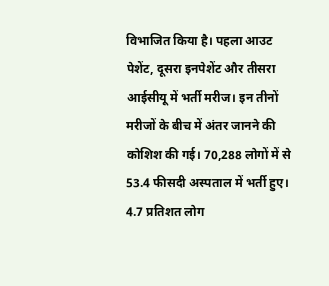विभाजित किया है। पहला आउट पेशेंट, दूसरा इनपेशेंट और तीसरा आईसीयू में भर्ती मरीज। इन तीनों मरीजों के बीच में अंतर जानने की कोशिश की गई। 70,288 लोगों में से 53.4 फीसदी अस्पताल में भर्ती हुए। 4.7 प्रतिशत लोग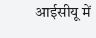आईसीयू में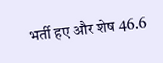भर्ती हए और शेष 46.6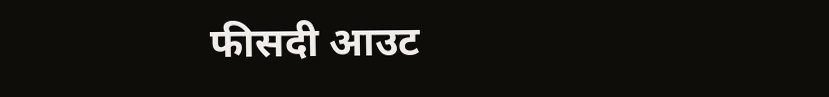फीसदी आउट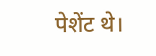पेशेंट थे।